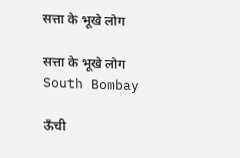सत्ता के भूखे लोग

सत्ता के भूखे लोग
South Bombay

ऊँची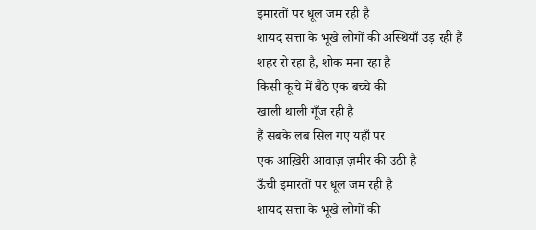इमारतों पर धूल जम रही है
शायद सत्ता के भूखे लोगों की अस्थियाँ उड़ रही हैं
शहर रो रहा है, शोक मना रहा है
किसी कूचे में बैठे एक बच्चे की
खाली थाली गूँज रही है
हैं सबके लब सिल गए यहाँ पर
एक आख़िरी आवाज़ ज़मीर की उठी है
ऊँची इमारतों पर धूल जम रही है
शायद सत्ता के भूखे लोगों की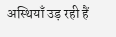अस्थियाँ उड़ रही हैं